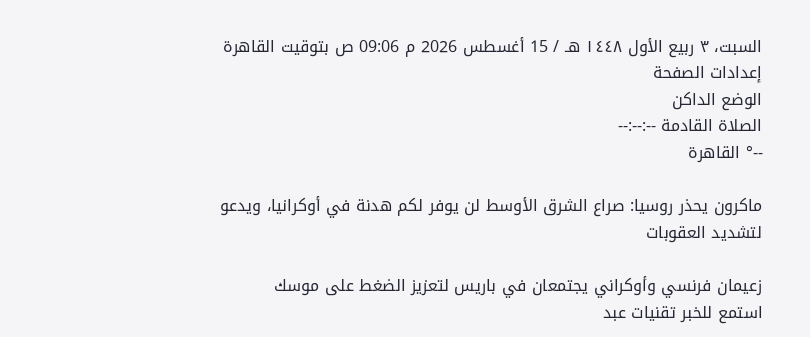السبت، ٣ ربيع الأول ١٤٤٨ هـ / 15 أغسطس 2026 م 09:06 ص بتوقيت القاهرة
إعدادات الصفحة
الوضع الداكن
الصلاة القادمة --:--:--
--° القاهرة

ماكرون يحذر روسيا: صراع الشرق الأوسط لن يوفر لكم هدنة في أوكرانيا، ويدعو لتشديد العقوبات

زعيمان فرنسي وأوكراني يجتمعان في باريس لتعزيز الضغط على موسك
استمع للخبر تقنيات عبد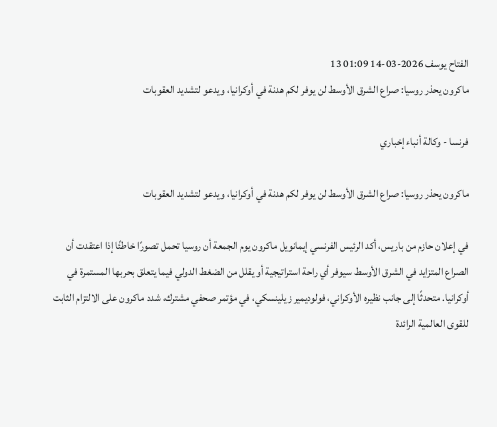الفتاح يوسف 2026-03-14 01:09 13
ماكرون يحذر روسيا: صراع الشرق الأوسط لن يوفر لكم هدنة في أوكرانيا، ويدعو لتشديد العقوبات

فرنسا - وكالة أنباء إخباري

ماكرون يحذر روسيا: صراع الشرق الأوسط لن يوفر لكم هدنة في أوكرانيا، ويدعو لتشديد العقوبات

في إعلان حازم من باريس، أكد الرئيس الفرنسي إيمانويل ماكرون يوم الجمعة أن روسيا تحمل تصورًا خاطئًا إذا اعتقدت أن الصراع المتزايد في الشرق الأوسط سيوفر أي راحة استراتيجية أو يقلل من الضغط الدولي فيما يتعلق بحربها المستمرة في أوكرانيا. متحدثًا إلى جانب نظيره الأوكراني، فولوديمير زيلينسكي، في مؤتمر صحفي مشترك، شدد ماكرون على الالتزام الثابت للقوى العالمية الرائدة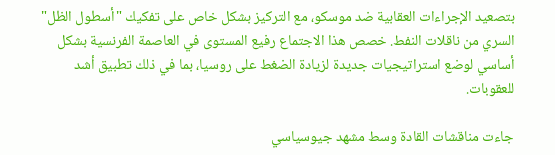بتصعيد الإجراءات العقابية ضد موسكو، مع التركيز بشكل خاص على تفكيك "أسطول الظل" السري من ناقلات النفط. خصص هذا الاجتماع رفيع المستوى في العاصمة الفرنسية بشكل أساسي لوضع استراتيجيات جديدة لزيادة الضغط على روسيا، بما في ذلك تطبيق أشد للعقوبات.

جاءت مناقشات القادة وسط مشهد جيوسياسي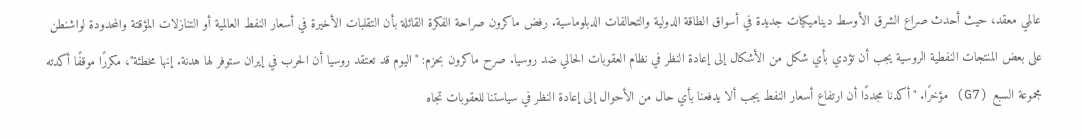عالمي معقد، حيث أحدث صراع الشرق الأوسط ديناميكيات جديدة في أسواق الطاقة الدولية والتحالفات الدبلوماسية. رفض ماكرون صراحة الفكرة القائلة بأن التقلبات الأخيرة في أسعار النفط العالمية أو التنازلات المؤقتة والمحدودة لواشنطن على بعض المنتجات النفطية الروسية يجب أن تؤدي بأي شكل من الأشكال إلى إعادة النظر في نظام العقوبات الحالي ضد روسيا. صرح ماكرون بحزم: "اليوم قد تعتقد روسيا أن الحرب في إيران ستوفر لها هدنة. إنها مخطئة"، مكررًا موقفًا أكدته مجموعة السبع (G7) مؤخرًا. "أكدنا مجددًا أن ارتفاع أسعار النفط يجب ألا يدفعنا بأي حال من الأحوال إلى إعادة النظر في سياستنا للعقوبات تجاه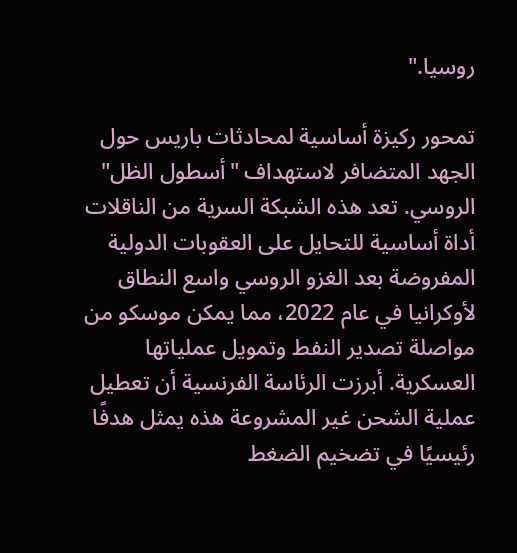روسيا."

تمحور ركيزة أساسية لمحادثات باريس حول الجهد المتضافر لاستهداف "أسطول الظل" الروسي. تعد هذه الشبكة السرية من الناقلات أداة أساسية للتحايل على العقوبات الدولية المفروضة بعد الغزو الروسي واسع النطاق لأوكرانيا في عام 2022، مما يمكن موسكو من مواصلة تصدير النفط وتمويل عملياتها العسكرية. أبرزت الرئاسة الفرنسية أن تعطيل عملية الشحن غير المشروعة هذه يمثل هدفًا رئيسيًا في تضخيم الضغط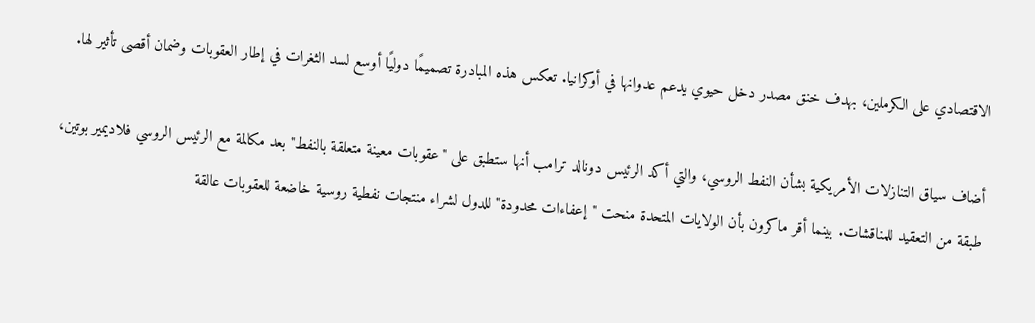الاقتصادي على الكرملين، بهدف خنق مصدر دخل حيوي يدعم عدوانها في أوكرانيا. تعكس هذه المبادرة تصميمًا دوليًا أوسع لسد الثغرات في إطار العقوبات وضمان أقصى تأثير لها.

أضاف سياق التنازلات الأمريكية بشأن النفط الروسي، والتي أكد الرئيس دونالد ترامب أنها ستطبق على "عقوبات معينة متعلقة بالنفط" بعد مكالمة مع الرئيس الروسي فلاديمير بوتين، طبقة من التعقيد للمناقشات. بينما أقر ماكرون بأن الولايات المتحدة منحت "إعفاءات محدودة" للدول لشراء منتجات نفطية روسية خاضعة للعقوبات عالقة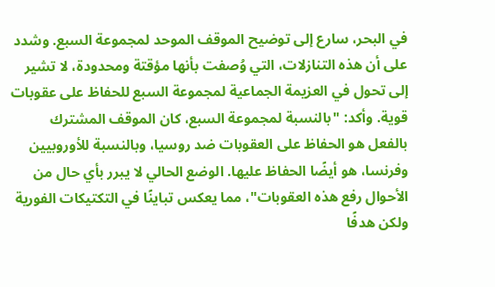في البحر، سارع إلى توضيح الموقف الموحد لمجموعة السبع. وشدد على أن هذه التنازلات، التي وُصفت بأنها مؤقتة ومحدودة، لا تشير إلى تحول في العزيمة الجماعية لمجموعة السبع للحفاظ على عقوبات قوية. وأكد: "بالنسبة لمجموعة السبع، كان الموقف المشترك بالفعل هو الحفاظ على العقوبات ضد روسيا، وبالنسبة للأوروبيين وفرنسا، هو أيضًا الحفاظ عليها. الوضع الحالي لا يبرر بأي حال من الأحوال رفع هذه العقوبات"، مما يعكس تباينًا في التكتيكات الفورية ولكن هدفًا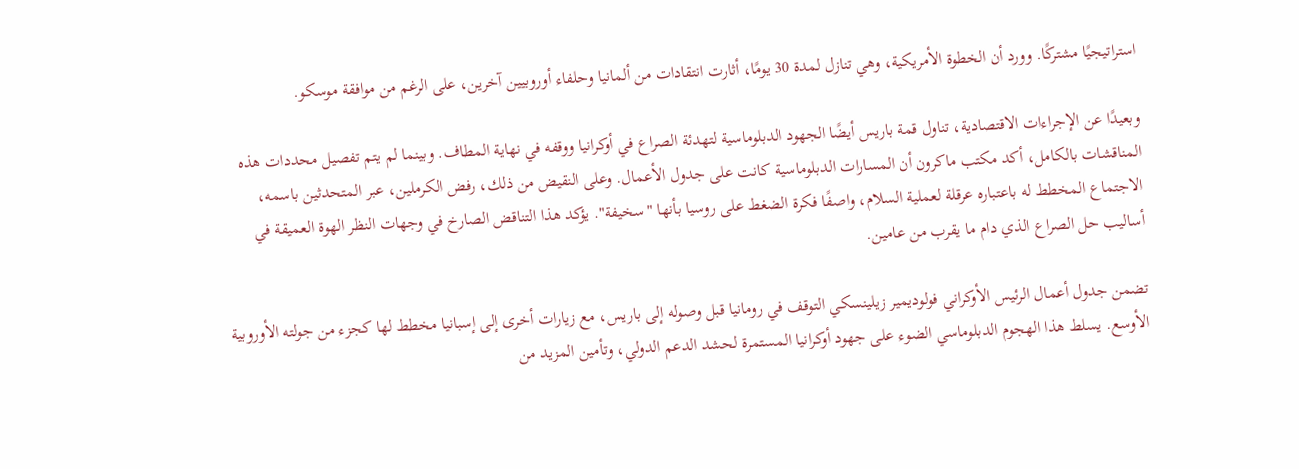استراتيجيًا مشتركًا. وورد أن الخطوة الأمريكية، وهي تنازل لمدة 30 يومًا، أثارت انتقادات من ألمانيا وحلفاء أوروبيين آخرين، على الرغم من موافقة موسكو.

وبعيدًا عن الإجراءات الاقتصادية، تناول قمة باريس أيضًا الجهود الدبلوماسية لتهدئة الصراع في أوكرانيا ووقفه في نهاية المطاف. وبينما لم يتم تفصيل محددات هذه المناقشات بالكامل، أكد مكتب ماكرون أن المسارات الدبلوماسية كانت على جدول الأعمال. وعلى النقيض من ذلك، رفض الكرملين، عبر المتحدثين باسمه، الاجتماع المخطط له باعتباره عرقلة لعملية السلام، واصفًا فكرة الضغط على روسيا بأنها "سخيفة". يؤكد هذا التناقض الصارخ في وجهات النظر الهوة العميقة في أساليب حل الصراع الذي دام ما يقرب من عامين.

تضمن جدول أعمال الرئيس الأوكراني فولوديمير زيلينسكي التوقف في رومانيا قبل وصوله إلى باريس، مع زيارات أخرى إلى إسبانيا مخطط لها كجزء من جولته الأوروبية الأوسع. يسلط هذا الهجوم الدبلوماسي الضوء على جهود أوكرانيا المستمرة لحشد الدعم الدولي، وتأمين المزيد من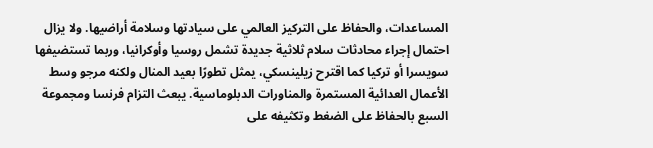المساعدات، والحفاظ على التركيز العالمي على سيادتها وسلامة أراضيها. ولا يزال احتمال إجراء محادثات سلام ثلاثية جديدة تشمل روسيا وأوكرانيا، وربما تستضيفها سويسرا أو تركيا كما اقترح زيلينسكي، يمثل تطورًا بعيد المنال ولكنه مرجو وسط الأعمال العدائية المستمرة والمناورات الدبلوماسية. يبعث التزام فرنسا ومجموعة السبع بالحفاظ على الضغط وتكثيفه على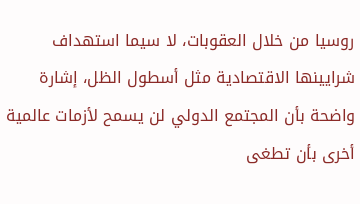روسيا من خلال العقوبات، لا سيما استهداف شرايينها الاقتصادية مثل أسطول الظل، إشارة واضحة بأن المجتمع الدولي لن يسمح لأزمات عالمية أخرى بأن تطغى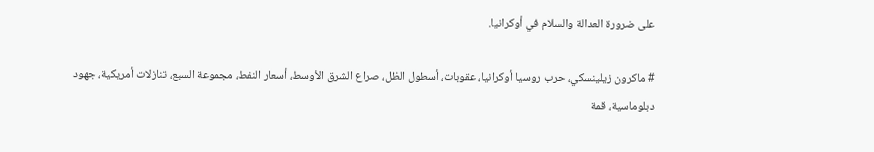على ضرورة العدالة والسلام في أوكرانيا.

# ماكرون زيلينسكي، حرب روسيا أوكرانيا، عقوبات، أسطول الظل، صراع الشرق الأوسط، أسعار النفط، مجموعة السبع، تنازلات أمريكية، جهود دبلوماسية، قمة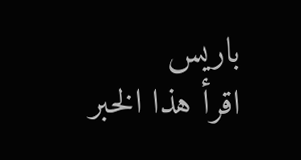باريس
اقرأ هذا الخبر